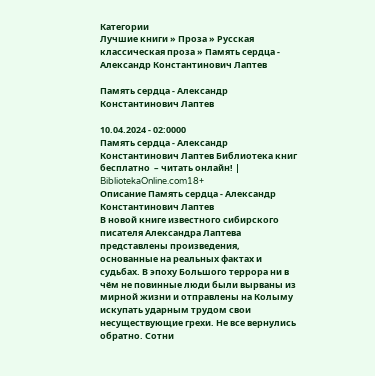Категории
Лучшие книги » Проза » Русская классическая проза » Память сердца - Александр Константинович Лаптев

Память сердца - Александр Константинович Лаптев

10.04.2024 - 02:0000
Память сердца - Александр Константинович Лаптев Библиотека книг бесплатно  – читать онлайн! | BibliotekaOnline.com18+
Описание Память сердца - Александр Константинович Лаптев
В новой книге известного сибирского писателя Александра Лаптева представлены произведения, основанные на реальных фактах и судьбах. В эпоху Большого террора ни в чём не повинные люди были вырваны из мирной жизни и отправлены на Колыму искупать ударным трудом свои несуществующие грехи. Не все вернулись обратно. Сотни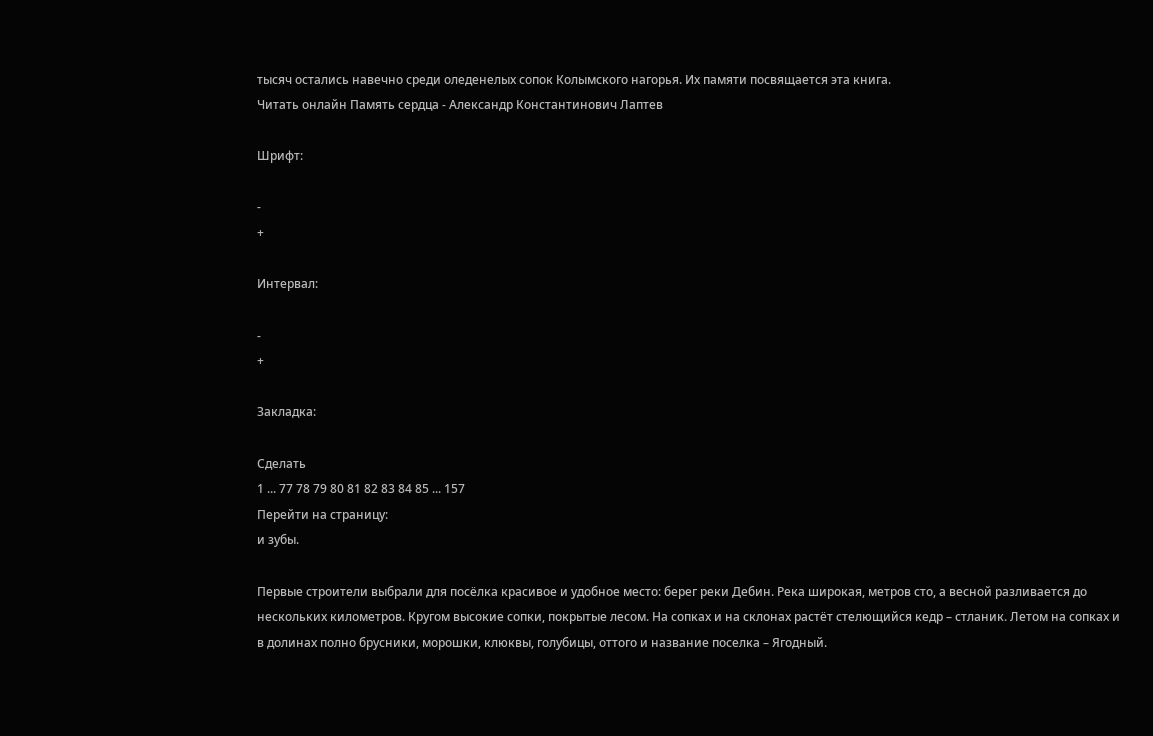тысяч остались навечно среди оледенелых сопок Колымского нагорья. Их памяти посвящается эта книга.
Читать онлайн Память сердца - Александр Константинович Лаптев

Шрифт:

-
+

Интервал:

-
+

Закладка:

Сделать
1 ... 77 78 79 80 81 82 83 84 85 ... 157
Перейти на страницу:
и зубы.

Первые строители выбрали для посёлка красивое и удобное место: берег реки Дебин. Река широкая, метров сто, а весной разливается до нескольких километров. Кругом высокие сопки, покрытые лесом. На сопках и на склонах растёт стелющийся кедр – стланик. Летом на сопках и в долинах полно брусники, морошки, клюквы, голубицы, оттого и название поселка – Ягодный.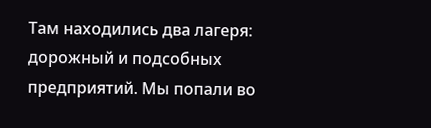Там находились два лагеря: дорожный и подсобных предприятий. Мы попали во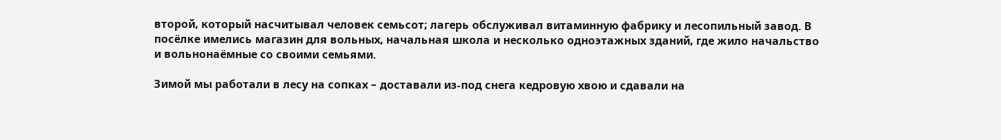второй, который насчитывал человек семьсот; лагерь обслуживал витаминную фабрику и лесопильный завод. В посёлке имелись магазин для вольных, начальная школа и несколько одноэтажных зданий, где жило начальство и вольнонаёмные со своими семьями.

Зимой мы работали в лесу на сопках – доставали из-под снега кедровую хвою и сдавали на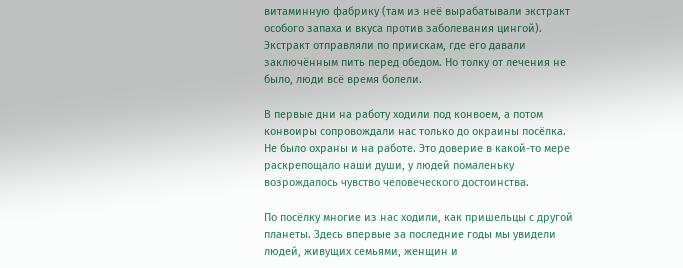витаминную фабрику (там из неё вырабатывали экстракт особого запаха и вкуса против заболевания цингой). Экстракт отправляли по приискам, где его давали заключённым пить перед обедом. Но толку от лечения не было, люди всё время болели.

В первые дни на работу ходили под конвоем, а потом конвоиры сопровождали нас только до окраины посёлка. Не было охраны и на работе. Это доверие в какой-то мере раскрепощало наши души, у людей помаленьку возрождалось чувство человеческого достоинства.

По посёлку многие из нас ходили, как пришельцы с другой планеты. Здесь впервые за последние годы мы увидели людей, живущих семьями, женщин и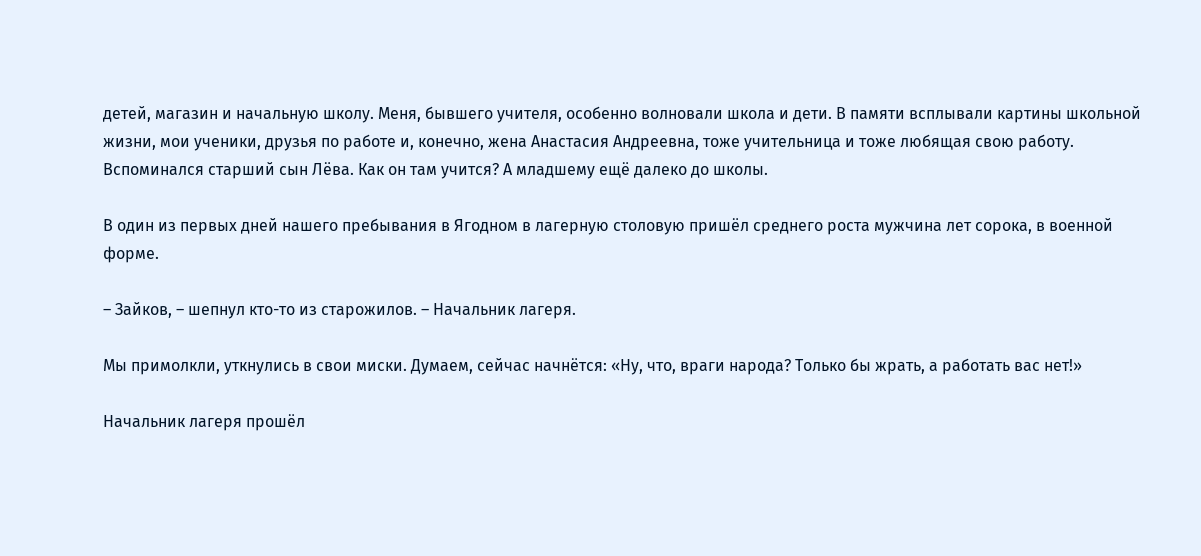детей, магазин и начальную школу. Меня, бывшего учителя, особенно волновали школа и дети. В памяти всплывали картины школьной жизни, мои ученики, друзья по работе и, конечно, жена Анастасия Андреевна, тоже учительница и тоже любящая свою работу. Вспоминался старший сын Лёва. Как он там учится? А младшему ещё далеко до школы.

В один из первых дней нашего пребывания в Ягодном в лагерную столовую пришёл среднего роста мужчина лет сорока, в военной форме.

– Зайков, – шепнул кто-то из старожилов. – Начальник лагеря.

Мы примолкли, уткнулись в свои миски. Думаем, сейчас начнётся: «Ну, что, враги народа? Только бы жрать, а работать вас нет!»

Начальник лагеря прошёл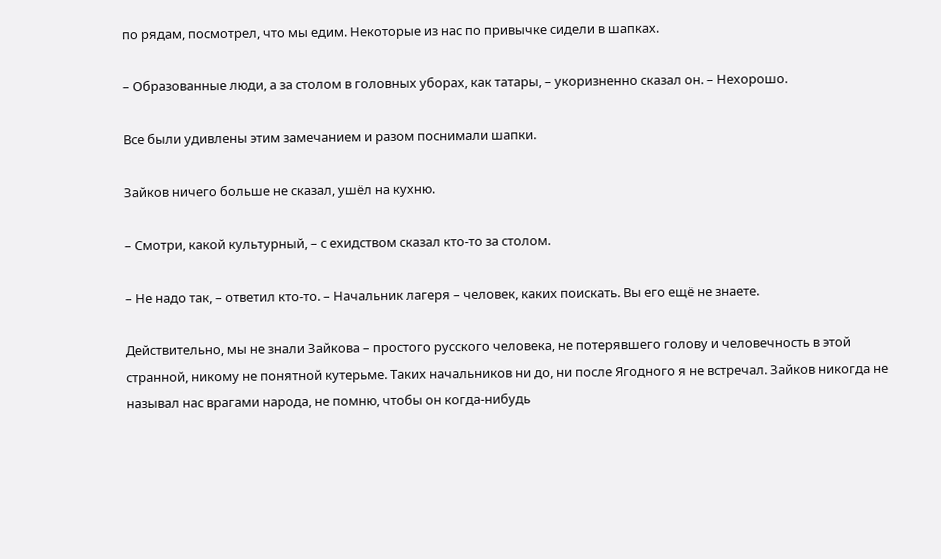по рядам, посмотрел, что мы едим. Некоторые из нас по привычке сидели в шапках.

– Образованные люди, а за столом в головных уборах, как татары, – укоризненно сказал он. – Нехорошо.

Все были удивлены этим замечанием и разом поснимали шапки.

Зайков ничего больше не сказал, ушёл на кухню.

– Смотри, какой культурный, – с ехидством сказал кто-то за столом.

– Не надо так, – ответил кто-то. – Начальник лагеря – человек, каких поискать. Вы его ещё не знаете.

Действительно, мы не знали Зайкова – простого русского человека, не потерявшего голову и человечность в этой странной, никому не понятной кутерьме. Таких начальников ни до, ни после Ягодного я не встречал. Зайков никогда не называл нас врагами народа, не помню, чтобы он когда-нибудь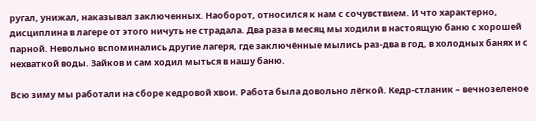ругал, унижал, наказывал заключенных. Наоборот, относился к нам с сочувствием. И что характерно, дисциплина в лагере от этого ничуть не страдала. Два раза в месяц мы ходили в настоящую баню с хорошей парной. Невольно вспоминались другие лагеря, где заключённые мылись раз-два в год, в холодных банях и с нехваткой воды. Зайков и сам ходил мыться в нашу баню.

Всю зиму мы работали на сборе кедровой хвои. Работа была довольно лёгкой. Кедр-стланик – вечнозеленое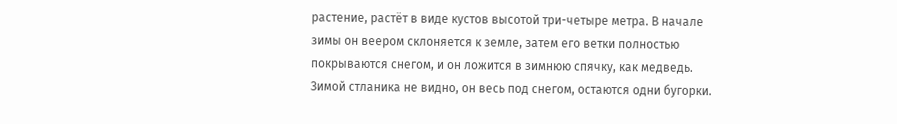растение, растёт в виде кустов высотой три-четыре метра. В начале зимы он веером склоняется к земле, затем его ветки полностью покрываются снегом, и он ложится в зимнюю спячку, как медведь. Зимой стланика не видно, он весь под снегом, остаются одни бугорки.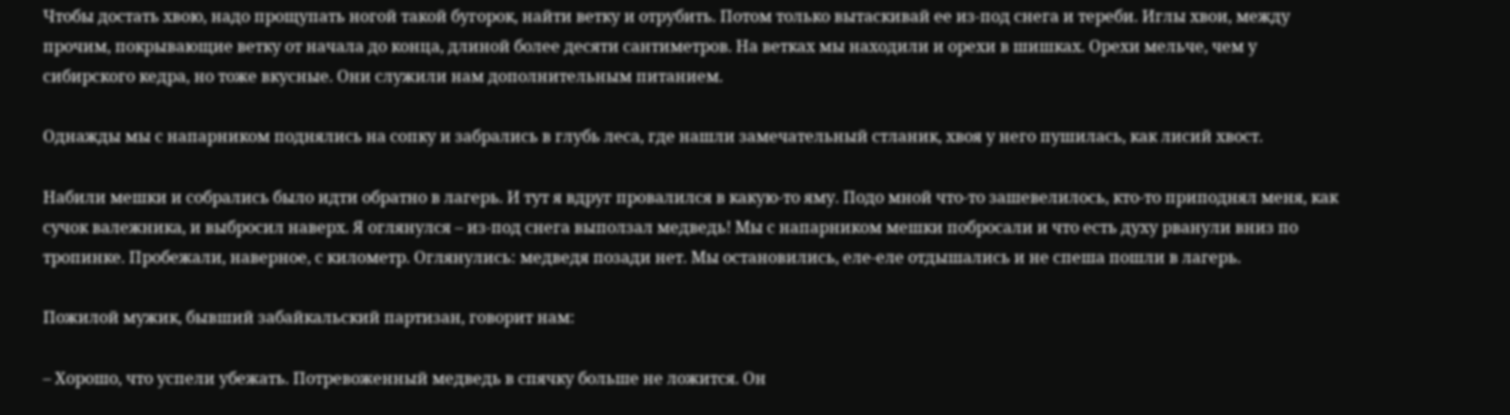Чтобы достать хвою, надо прощупать ногой такой бугорок, найти ветку и отрубить. Потом только вытаскивай ее из-под снега и тереби. Иглы хвои, между прочим, покрывающие ветку от начала до конца, длиной более десяти сантиметров. На ветках мы находили и орехи в шишках. Орехи мельче, чем у сибирского кедра, но тоже вкусные. Они служили нам дополнительным питанием.

Однажды мы с напарником поднялись на сопку и забрались в глубь леса, где нашли замечательный стланик, хвоя у него пушилась, как лисий хвост.

Набили мешки и собрались было идти обратно в лагерь. И тут я вдруг провалился в какую-то яму. Подо мной что-то зашевелилось, кто-то приподнял меня, как сучок валежника, и выбросил наверх. Я оглянулся – из-под снега выползал медведь! Мы с напарником мешки побросали и что есть духу рванули вниз по тропинке. Пробежали, наверное, с километр. Оглянулись: медведя позади нет. Мы остановились, еле-еле отдышались и не спеша пошли в лагерь.

Пожилой мужик, бывший забайкальский партизан, говорит нам:

– Хорошо, что успели убежать. Потревоженный медведь в спячку больше не ложится. Он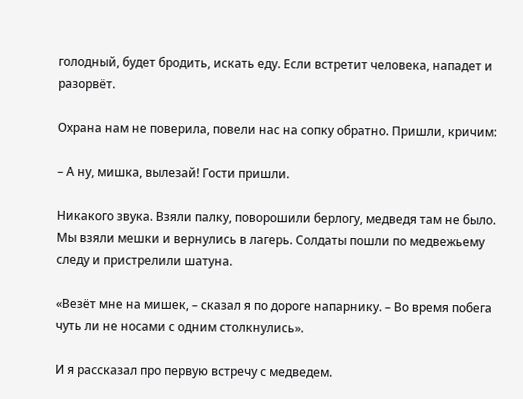голодный, будет бродить, искать еду. Если встретит человека, нападет и разорвёт.

Охрана нам не поверила, повели нас на сопку обратно. Пришли, кричим:

– А ну, мишка, вылезай! Гости пришли.

Никакого звука. Взяли палку, поворошили берлогу, медведя там не было. Мы взяли мешки и вернулись в лагерь. Солдаты пошли по медвежьему следу и пристрелили шатуна.

«Везёт мне на мишек, – сказал я по дороге напарнику. – Во время побега чуть ли не носами с одним столкнулись».

И я рассказал про первую встречу с медведем.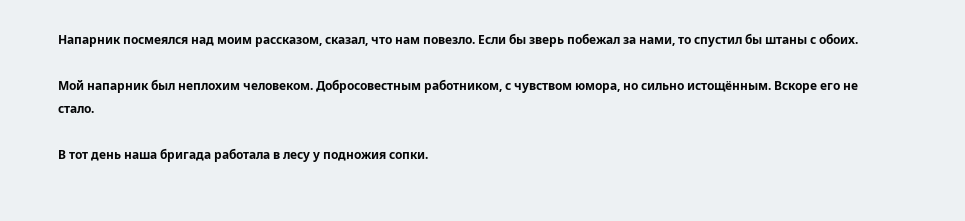Напарник посмеялся над моим рассказом, сказал, что нам повезло. Если бы зверь побежал за нами, то спустил бы штаны с обоих.

Мой напарник был неплохим человеком. Добросовестным работником, с чувством юмора, но сильно истощённым. Вскоре его не стало.

В тот день наша бригада работала в лесу у подножия сопки.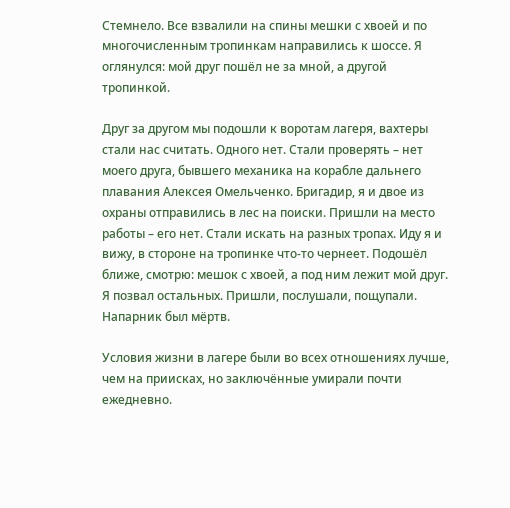Стемнело. Все взвалили на спины мешки с хвоей и по многочисленным тропинкам направились к шоссе. Я оглянулся: мой друг пошёл не за мной, а другой тропинкой.

Друг за другом мы подошли к воротам лагеря, вахтеры стали нас считать. Одного нет. Стали проверять – нет моего друга, бывшего механика на корабле дальнего плавания Алексея Омельченко. Бригадир, я и двое из охраны отправились в лес на поиски. Пришли на место работы – его нет. Стали искать на разных тропах. Иду я и вижу, в стороне на тропинке что-то чернеет. Подошёл ближе, смотрю: мешок с хвоей, а под ним лежит мой друг. Я позвал остальных. Пришли, послушали, пощупали. Напарник был мёртв.

Условия жизни в лагере были во всех отношениях лучше, чем на приисках, но заключённые умирали почти ежедневно.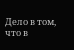Дело в том, что в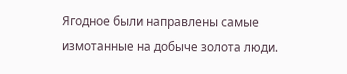Ягодное были направлены самые измотанные на добыче золота люди.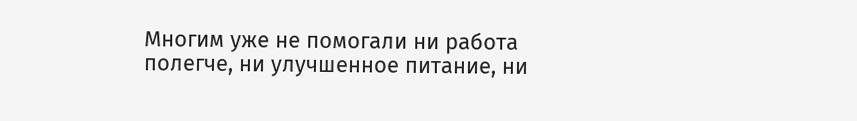Многим уже не помогали ни работа полегче, ни улучшенное питание, ни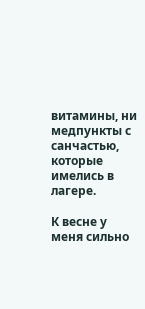витамины, ни медпункты с санчастью, которые имелись в лагере.

К весне у меня сильно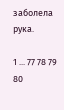заболела рука.

1 ... 77 78 79 80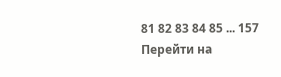81 82 83 84 85 ... 157
Перейти на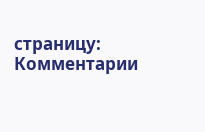страницу:
Комментарии